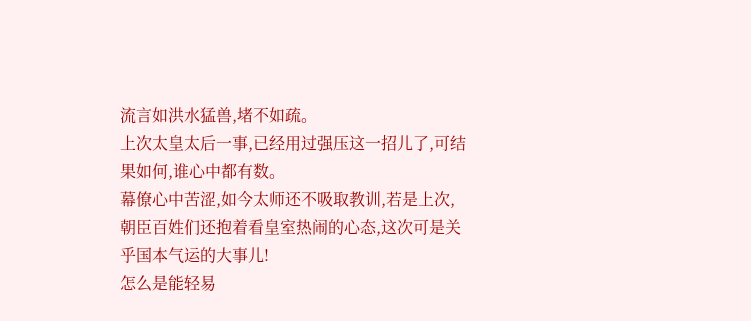流言如洪水猛兽,堵不如疏。
上次太皇太后一事,已经用过强压这一招儿了,可结果如何,谁心中都有数。
幕僚心中苦涩,如今太师还不吸取教训,若是上次,朝臣百姓们还抱着看皇室热闹的心态,这次可是关乎国本气运的大事儿!
怎么是能轻易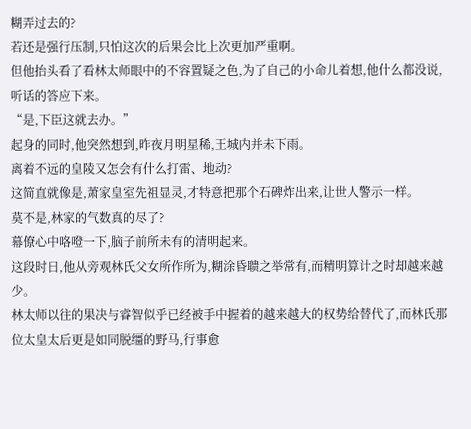糊弄过去的?
若还是强行压制,只怕这次的后果会比上次更加严重啊。
但他抬头看了看林太师眼中的不容置疑之色,为了自己的小命儿着想,他什么都没说,听话的答应下来。
“是,下臣这就去办。”
起身的同时,他突然想到,昨夜月明星稀,王城内并未下雨。
离着不远的皇陵又怎会有什么打雷、地动?
这简直就像是,萧家皇室先祖显灵,才特意把那个石碑炸出来,让世人警示一样。
莫不是,林家的气数真的尽了?
幕僚心中咯噔一下,脑子前所未有的清明起来。
这段时日,他从旁观林氏父女所作所为,糊涂昏聩之举常有,而精明算计之时却越来越少。
林太师以往的果决与睿智似乎已经被手中握着的越来越大的权势给替代了,而林氏那位太皇太后更是如同脱缰的野马,行事愈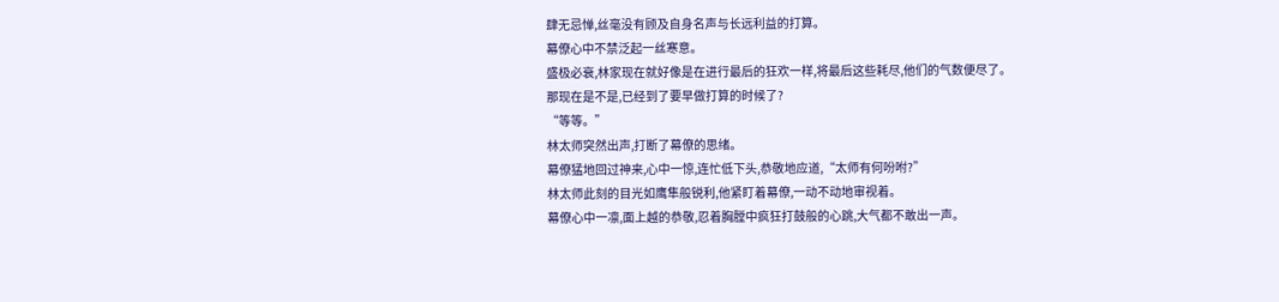肆无忌惮,丝毫没有顾及自身名声与长远利益的打算。
幕僚心中不禁泛起一丝寒意。
盛极必衰,林家现在就好像是在进行最后的狂欢一样,将最后这些耗尽,他们的气数便尽了。
那现在是不是,已经到了要早做打算的时候了?
“等等。”
林太师突然出声,打断了幕僚的思绪。
幕僚猛地回过神来,心中一惊,连忙低下头,恭敬地应道,“太师有何吩咐?”
林太师此刻的目光如鹰隼般锐利,他紧盯着幕僚,一动不动地审视着。
幕僚心中一凛,面上越的恭敬,忍着胸膛中疯狂打鼓般的心跳,大气都不敢出一声。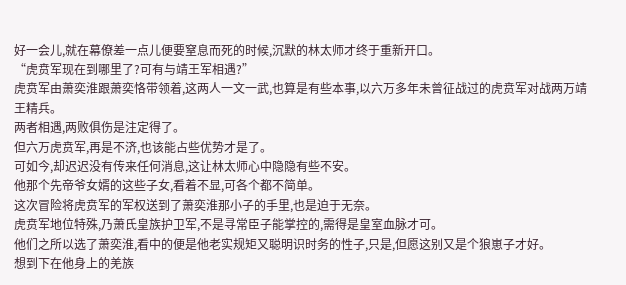好一会儿,就在幕僚差一点儿便要窒息而死的时候,沉默的林太师才终于重新开口。
“虎贲军现在到哪里了?可有与靖王军相遇?”
虎贲军由萧奕淮跟萧奕恪带领着,这两人一文一武,也算是有些本事,以六万多年未曾征战过的虎贲军对战两万靖王精兵。
两者相遇,两败俱伤是注定得了。
但六万虎贲军,再是不济,也该能占些优势才是了。
可如今,却迟迟没有传来任何消息,这让林太师心中隐隐有些不安。
他那个先帝爷女婿的这些子女,看着不显,可各个都不简单。
这次冒险将虎贲军的军权送到了萧奕淮那小子的手里,也是迫于无奈。
虎贲军地位特殊,乃萧氏皇族护卫军,不是寻常臣子能掌控的,需得是皇室血脉才可。
他们之所以选了萧奕淮,看中的便是他老实规矩又聪明识时务的性子,只是,但愿这别又是个狼崽子才好。
想到下在他身上的羌族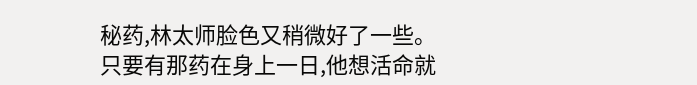秘药,林太师脸色又稍微好了一些。
只要有那药在身上一日,他想活命就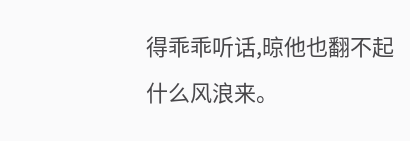得乖乖听话,晾他也翻不起什么风浪来。